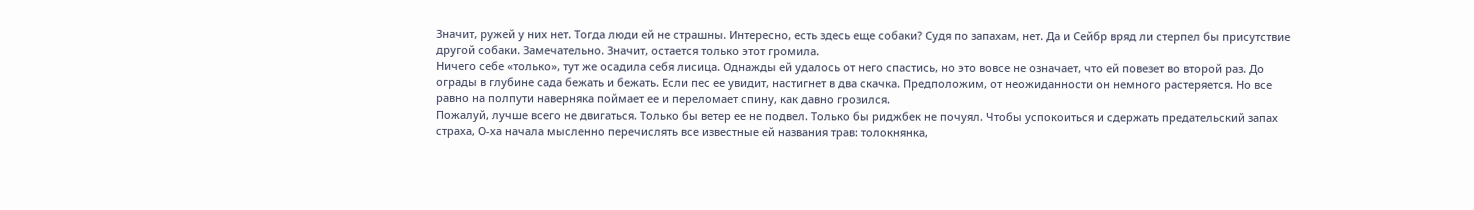Значит, ружей у них нет. Тогда люди ей не страшны. Интересно, есть здесь еще собаки? Судя по запахам, нет. Да и Сейбр вряд ли стерпел бы присутствие другой собаки. Замечательно. Значит, остается только этот громила.
Ничего себе «только», тут же осадила себя лисица. Однажды ей удалось от него спастись, но это вовсе не означает, что ей повезет во второй раз. До ограды в глубине сада бежать и бежать. Если пес ее увидит, настигнет в два скачка. Предположим, от неожиданности он немного растеряется. Но все равно на полпути наверняка поймает ее и переломает спину, как давно грозился.
Пожалуй, лучше всего не двигаться. Только бы ветер ее не подвел. Только бы риджбек не почуял. Чтобы успокоиться и сдержать предательский запах страха, О-ха начала мысленно перечислять все известные ей названия трав: толокнянка,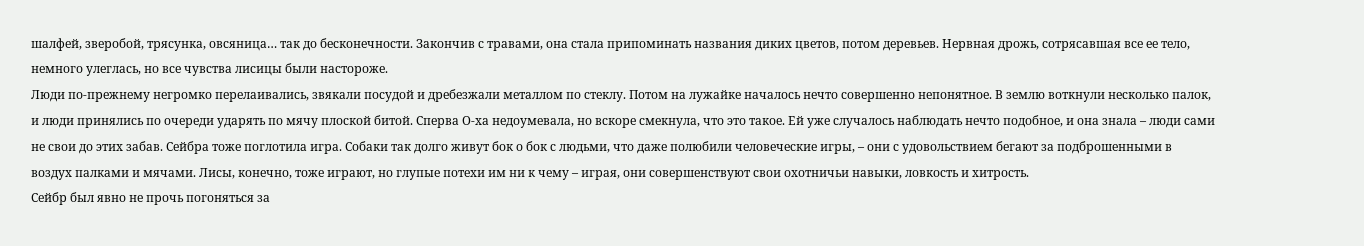шалфей, зверобой, трясунка, овсяница… так до бесконечности. Закончив с травами, она стала припоминать названия диких цветов, потом деревьев. Нервная дрожь, сотрясавшая все ее тело, немного улеглась, но все чувства лисицы были настороже.
Люди по-прежнему негромко перелаивались, звякали посудой и дребезжали металлом по стеклу. Потом на лужайке началось нечто совершенно непонятное. В землю воткнули несколько палок, и люди принялись по очереди ударять по мячу плоской битой. Сперва О-ха недоумевала, но вскоре смекнула, что это такое. Ей уже случалось наблюдать нечто подобное, и она знала – люди сами не свои до этих забав. Сейбра тоже поглотила игра. Собаки так долго живут бок о бок с людьми, что даже полюбили человеческие игры, – они с удовольствием бегают за подброшенными в воздух палками и мячами. Лисы, конечно, тоже играют, но глупые потехи им ни к чему – играя, они совершенствуют свои охотничьи навыки, ловкость и хитрость.
Сейбр был явно не прочь погоняться за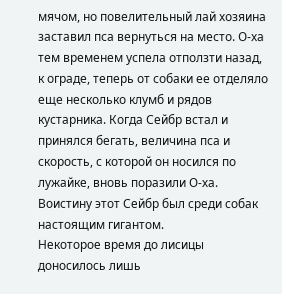мячом, но повелительный лай хозяина заставил пса вернуться на место. О-ха тем временем успела отползти назад, к ограде, теперь от собаки ее отделяло еще несколько клумб и рядов кустарника. Когда Сейбр встал и принялся бегать, величина пса и скорость, с которой он носился по лужайке, вновь поразили О-ха. Воистину этот Сейбр был среди собак настоящим гигантом.
Некоторое время до лисицы доносилось лишь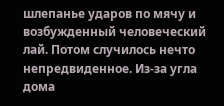шлепанье ударов по мячу и возбужденный человеческий лай. Потом случилось нечто непредвиденное. Из-за угла дома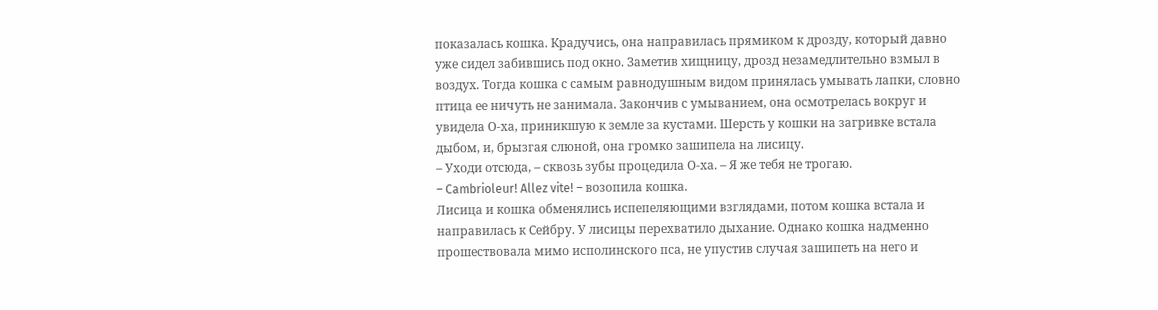показалась кошка. Крадучись, она направилась прямиком к дрозду, который давно уже сидел забившись под окно. Заметив хищницу, дрозд незамедлительно взмыл в воздух. Тогда кошка с самым равнодушным видом принялась умывать лапки, словно птица ее ничуть не занимала. Закончив с умыванием, она осмотрелась вокруг и увидела О-ха, приникшую к земле за кустами. Шерсть у кошки на загривке встала дыбом, и, брызгая слюной, она громко зашипела на лисицу.
– Уходи отсюда, – сквозь зубы процедила О-ха. – Я же тебя не трогаю.
– Cambrioleur! Allez vite! – возопила кошка.
Лисица и кошка обменялись испепеляющими взглядами, потом кошка встала и направилась к Сейбру. У лисицы перехватило дыхание. Однако кошка надменно прошествовала мимо исполинского пса, не упустив случая зашипеть на него и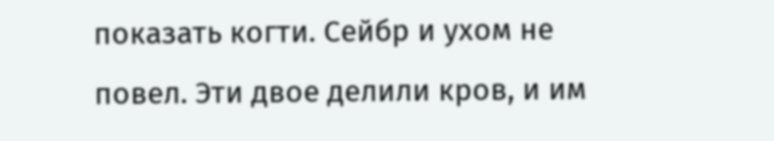показать когти. Сейбр и ухом не повел. Эти двое делили кров, и им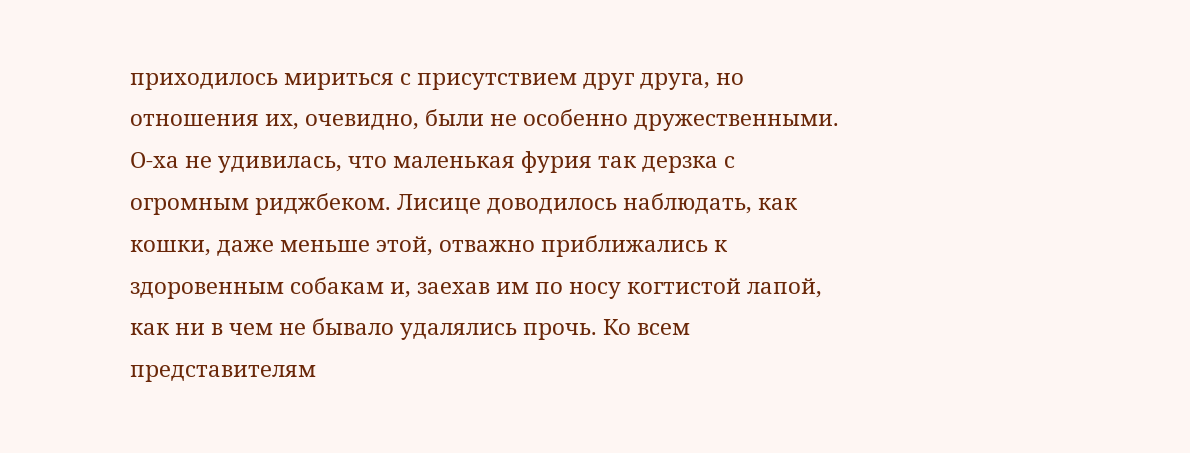приходилось мириться с присутствием друг друга, но отношения их, очевидно, были не особенно дружественными. О-ха не удивилась, что маленькая фурия так дерзка с огромным риджбеком. Лисице доводилось наблюдать, как кошки, даже меньше этой, отважно приближались к здоровенным собакам и, заехав им по носу когтистой лапой, как ни в чем не бывало удалялись прочь. Ко всем представителям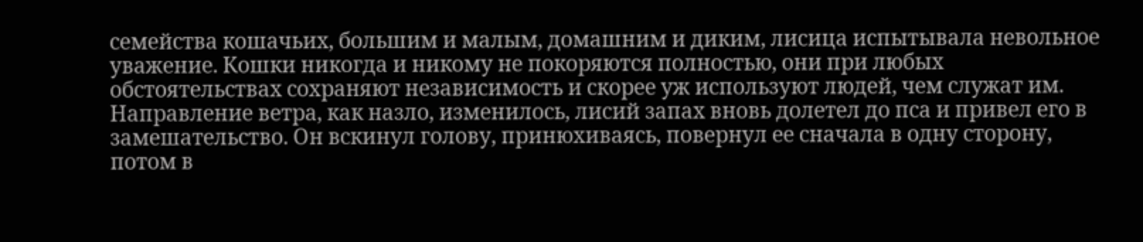семейства кошачьих, большим и малым, домашним и диким, лисица испытывала невольное уважение. Кошки никогда и никому не покоряются полностью, они при любых обстоятельствах сохраняют независимость и скорее уж используют людей, чем служат им.
Направление ветра, как назло, изменилось, лисий запах вновь долетел до пса и привел его в замешательство. Он вскинул голову, принюхиваясь, повернул ее сначала в одну сторону, потом в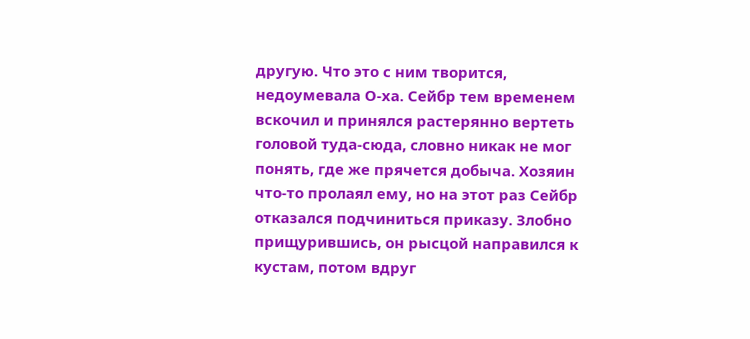другую. Что это с ним творится, недоумевала О-ха. Сейбр тем временем вскочил и принялся растерянно вертеть головой туда-сюда, словно никак не мог понять, где же прячется добыча. Хозяин что-то пролаял ему, но на этот раз Сейбр отказался подчиниться приказу. Злобно прищурившись, он рысцой направился к кустам, потом вдруг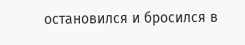остановился и бросился в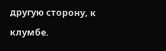другую сторону, к клумбе.